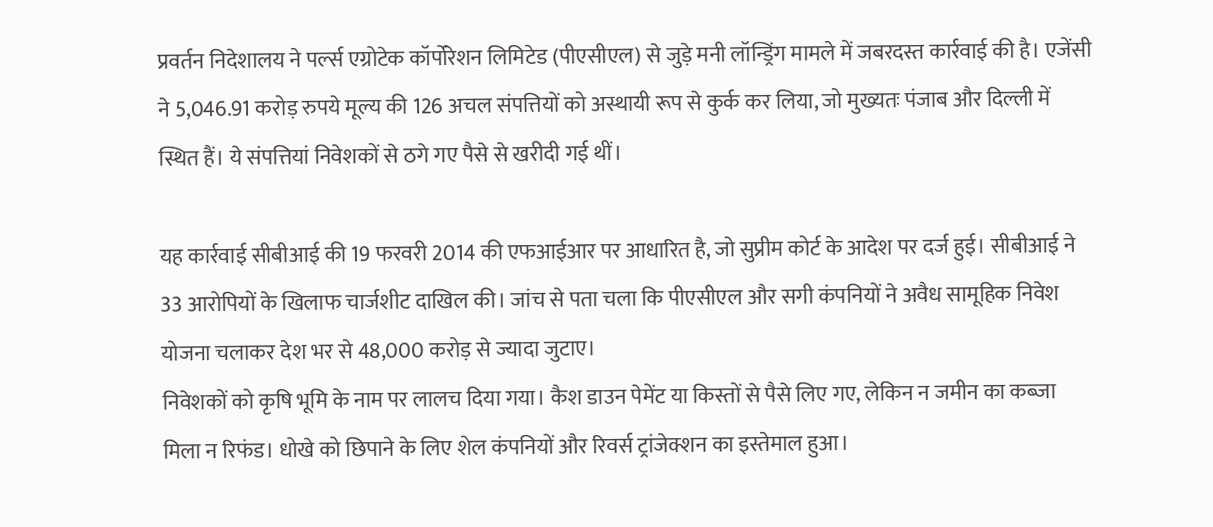प्रवर्तन निदेशालय ने पर्ल्स एग्रोटेक कॉर्पोरेशन लिमिटेड (पीएसीएल) से जुड़े मनी लॉन्ड्रिंग मामले में जबरदस्त कार्रवाई की है। एजेंसी ने 5,046.91 करोड़ रुपये मूल्य की 126 अचल संपत्तियों को अस्थायी रूप से कुर्क कर लिया, जो मुख्यतः पंजाब और दिल्ली में स्थित हैं। ये संपत्तियां निवेशकों से ठगे गए पैसे से खरीदी गई थीं।

यह कार्रवाई सीबीआई की 19 फरवरी 2014 की एफआईआर पर आधारित है, जो सुप्रीम कोर्ट के आदेश पर दर्ज हुई। सीबीआई ने 33 आरोपियों के खिलाफ चार्जशीट दाखिल की। जांच से पता चला कि पीएसीएल और सगी कंपनियों ने अवैध सामूहिक निवेश योजना चलाकर देश भर से 48,000 करोड़ से ज्यादा जुटाए।
निवेशकों को कृषि भूमि के नाम पर लालच दिया गया। कैश डाउन पेमेंट या किस्तों से पैसे लिए गए, लेकिन न जमीन का कब्जा मिला न रिफंड। धोखे को छिपाने के लिए शेल कंपनियों और रिवर्स ट्रांजेक्शन का इस्तेमाल हुआ।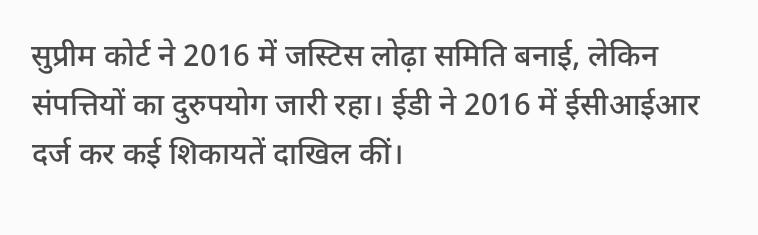सुप्रीम कोर्ट ने 2016 में जस्टिस लोढ़ा समिति बनाई, लेकिन संपत्तियों का दुरुपयोग जारी रहा। ईडी ने 2016 में ईसीआईआर दर्ज कर कई शिकायतें दाखिल कीं।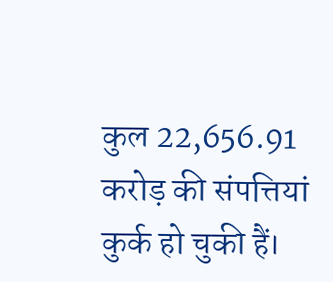कुल 22,656.91 करोड़ की संपत्तियां कुर्क हो चुकी हैं।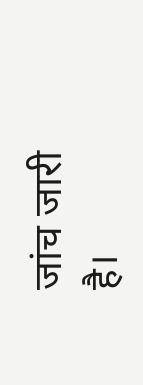जांच जारी है।